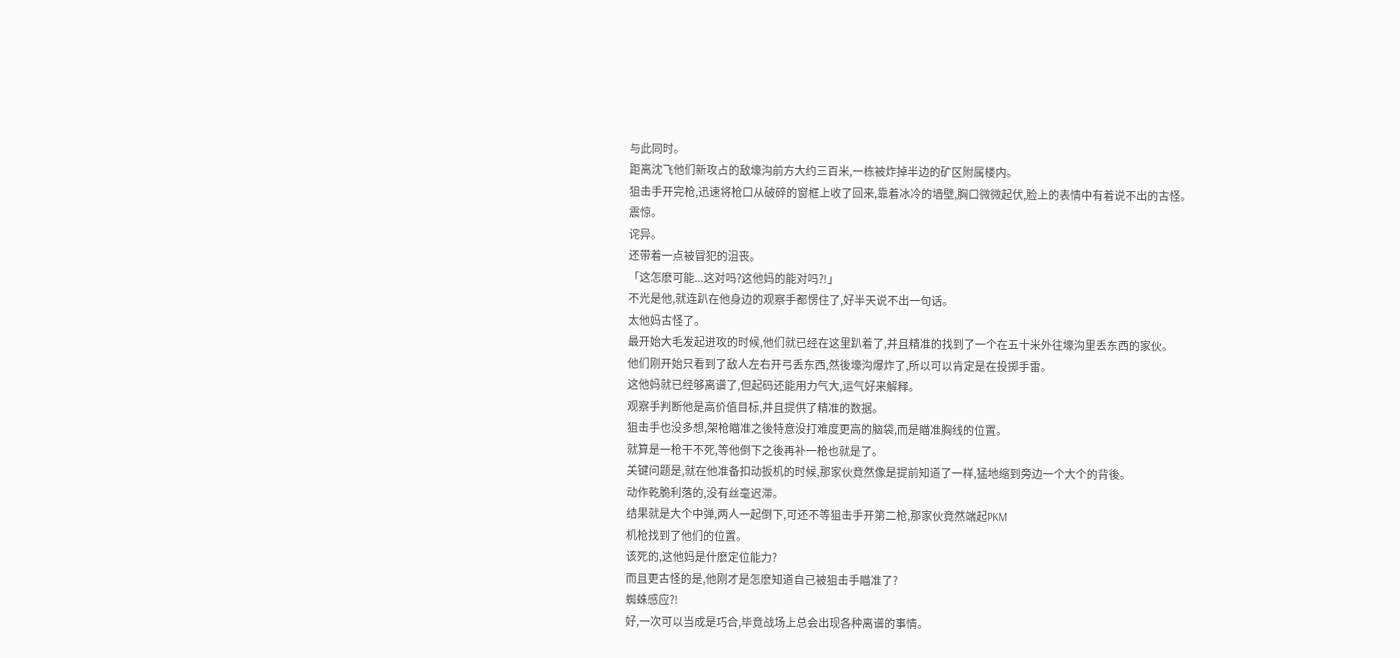与此同时。
距离沈飞他们新攻占的敌壕沟前方大约三百米,一栋被炸掉半边的矿区附属楼内。
狙击手开完枪,迅速将枪口从破碎的窗框上收了回来,靠着冰冷的墙壁,胸口微微起伏,脸上的表情中有着说不出的古怪。
震惊。
诧异。
还带着一点被冒犯的沮丧。
「这怎麽可能...这对吗?这他妈的能对吗?!」
不光是他,就连趴在他身边的观察手都愣住了,好半天说不出一句话。
太他妈古怪了。
最开始大毛发起进攻的时候,他们就已经在这里趴着了,并且精准的找到了一个在五十米外往壕沟里丢东西的家伙。
他们刚开始只看到了敌人左右开弓丢东西,然後壕沟爆炸了,所以可以肯定是在投掷手雷。
这他妈就已经够离谱了,但起码还能用力气大,运气好来解释。
观察手判断他是高价值目标,并且提供了精准的数据。
狙击手也没多想,架枪瞄准之後特意没打难度更高的脑袋,而是瞄准胸线的位置。
就算是一枪干不死,等他倒下之後再补一枪也就是了。
关键问题是,就在他准备扣动扳机的时候,那家伙竟然像是提前知道了一样,猛地缩到旁边一个大个的背後。
动作乾脆利落的,没有丝毫迟滞。
结果就是大个中弹,两人一起倒下,可还不等狙击手开第二枪,那家伙竟然端起PKM
机枪找到了他们的位置。
该死的,这他妈是什麽定位能力?
而且更古怪的是,他刚才是怎麽知道自己被狙击手瞄准了?
蜘蛛感应?!
好,一次可以当成是巧合,毕竟战场上总会出现各种离谱的事情。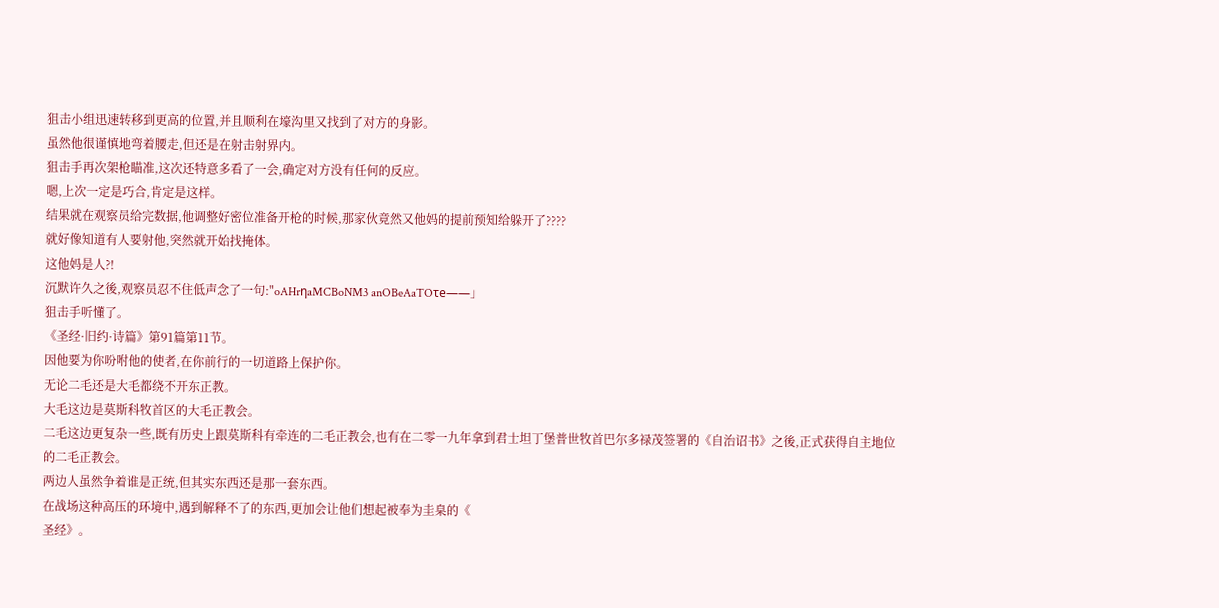狙击小组迅速转移到更高的位置,并且顺利在壕沟里又找到了对方的身影。
虽然他很谨慎地弯着腰走,但还是在射击射界内。
狙击手再次架枪瞄准,这次还特意多看了一会,确定对方没有任何的反应。
嗯,上次一定是巧合,肯定是这样。
结果就在观察员给完数据,他调整好密位准备开枪的时候,那家伙竟然又他妈的提前预知给躲开了????
就好像知道有人要射他,突然就开始找掩体。
这他妈是人?!
沉默许久之後,观察员忍不住低声念了一句:"oAHrηaMCBoNM3 anOBeAaTOτe——」
狙击手听懂了。
《圣经·旧约·诗篇》第91篇第11节。
因他要为你吩咐他的使者,在你前行的一切道路上保护你。
无论二毛还是大毛都绕不开东正教。
大毛这边是莫斯科牧首区的大毛正教会。
二毛这边更复杂一些,既有历史上跟莫斯科有牵连的二毛正教会,也有在二零一九年拿到君士坦丁堡普世牧首巴尔多禄茂签署的《自治诏书》之後,正式获得自主地位的二毛正教会。
两边人虽然争着谁是正统,但其实东西还是那一套东西。
在战场这种高压的环境中,遇到解释不了的东西,更加会让他们想起被奉为圭臬的《
圣经》。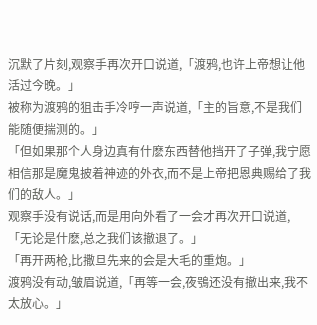沉默了片刻,观察手再次开口说道,「渡鸦,也许上帝想让他活过今晚。」
被称为渡鸦的狙击手冷哼一声说道,「主的旨意,不是我们能随便揣测的。」
「但如果那个人身边真有什麽东西替他挡开了子弹,我宁愿相信那是魔鬼披着神迹的外衣,而不是上帝把恩典赐给了我们的敌人。」
观察手没有说话,而是用向外看了一会才再次开口说道,「无论是什麽,总之我们该撤退了。」
「再开两枪,比撒旦先来的会是大毛的重炮。」
渡鸦没有动,皱眉说道,「再等一会,夜鴞还没有撤出来,我不太放心。」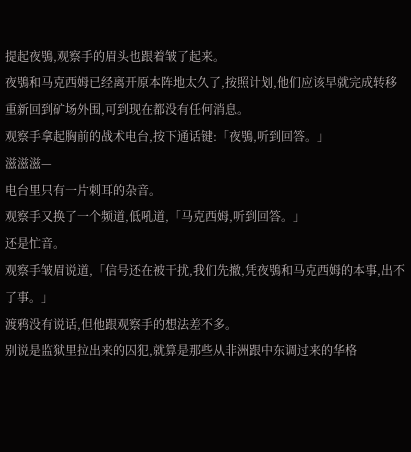提起夜鴞,观察手的眉头也跟着皱了起来。
夜鴞和马克西姆已经离开原本阵地太久了,按照计划,他们应该早就完成转移重新回到矿场外围,可到现在都没有任何消息。
观察手拿起胸前的战术电台,按下通话键:「夜鴞,听到回答。」
滋滋滋—
电台里只有一片刺耳的杂音。
观察手又换了一个频道,低吼道,「马克西姆,听到回答。」
还是忙音。
观察手皱眉说道,「信号还在被干扰,我们先撤,凭夜鴞和马克西姆的本事,出不了事。」
渡鸦没有说话,但他跟观察手的想法差不多。
别说是监狱里拉出来的囚犯,就算是那些从非洲跟中东调过来的华格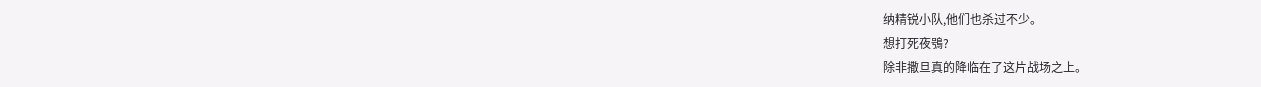纳精锐小队,他们也杀过不少。
想打死夜鴞?
除非撒旦真的降临在了这片战场之上。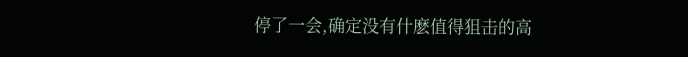停了一会,确定没有什麽值得狙击的高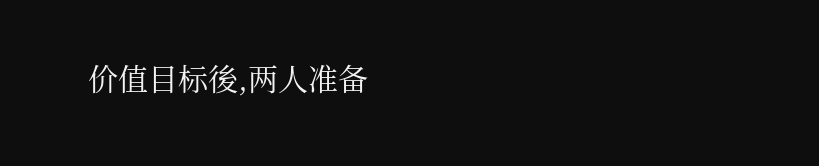价值目标後,两人准备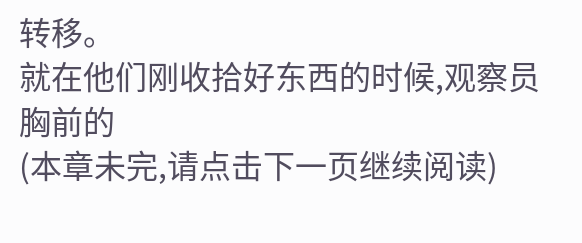转移。
就在他们刚收拾好东西的时候,观察员胸前的
(本章未完,请点击下一页继续阅读)